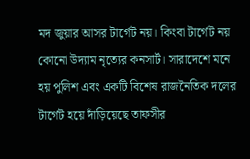মদ জুয়ার আসর টার্গেট নয়। কিংবা টার্গেট নয় কোনো উদ্যাম নৃত্যের কনসার্ট। সারাদেশে মনে হয় পুলিশ এবং একটি বিশেষ রাজনৈতিক দলের টার্গেট হয়ে দাঁড়িয়েছে তাফসীর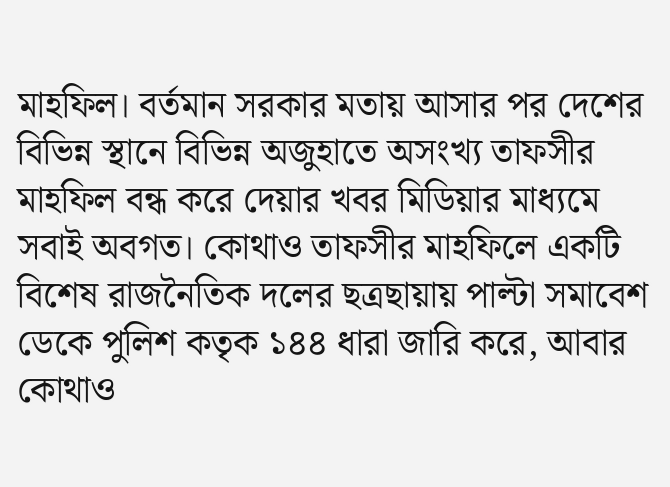মাহফিল। বর্তমান সরকার মতায় আসার পর দেশের বিভিন্ন স্থানে বিভিন্ন অজুহাতে অসংখ্য তাফসীর মাহফিল বন্ধ করে দেয়ার খবর মিডিয়ার মাধ্যমে সবাই অবগত। কোথাও তাফসীর মাহফিলে একটি বিশেষ রাজনৈতিক দলের ছত্রছায়ায় পাল্টা সমাবেশ ডেকে পুলিশ কতৃক ১৪৪ ধারা জারি করে, আবার কোথাও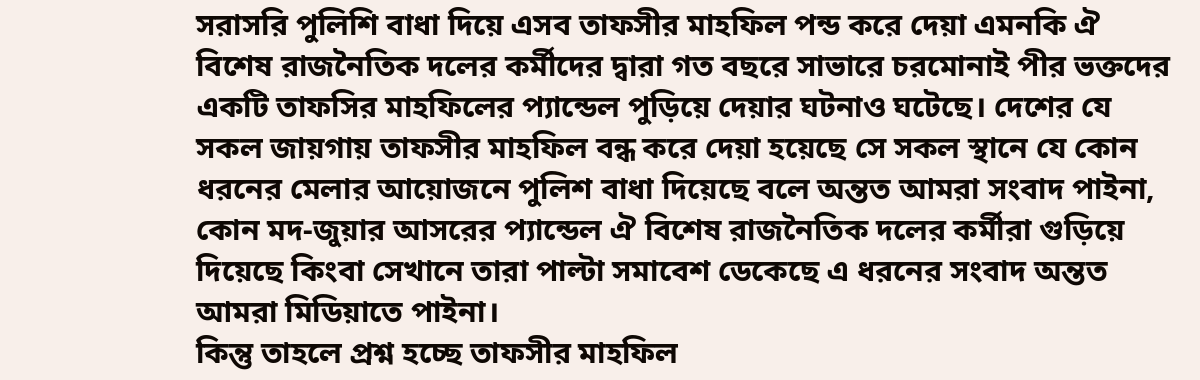সরাসরি পুলিশি বাধা দিয়ে এসব তাফসীর মাহফিল পন্ড করে দেয়া এমনকি ঐ বিশেষ রাজনৈতিক দলের কর্মীদের দ্বারা গত বছরে সাভারে চরমোনাই পীর ভক্তদের একটি তাফসির মাহফিলের প্যান্ডেল পুড়িয়ে দেয়ার ঘটনাও ঘটেছে। দেশের যে সকল জায়গায় তাফসীর মাহফিল বন্ধ করে দেয়া হয়েছে সে সকল স্থানে যে কোন ধরনের মেলার আয়োজনে পুলিশ বাধা দিয়েছে বলে অন্তত আমরা সংবাদ পাইনা, কোন মদ-জুয়ার আসরের প্যান্ডেল ঐ বিশেষ রাজনৈতিক দলের কর্মীরা গুড়িয়ে দিয়েছে কিংবা সেখানে তারা পাল্টা সমাবেশ ডেকেছে এ ধরনের সংবাদ অন্তত আমরা মিডিয়াতে পাইনা।
কিন্তু তাহলে প্রশ্ন হচ্ছে তাফসীর মাহফিল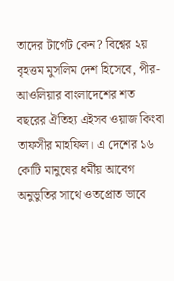তাদের টার্গেট কেন? বিশ্বের ২য় বৃহত্তম মুসলিম দেশ হিসেবে, পীর-আওলিয়ার বাংলাদেশের শত বছরের ঐতিহ্য এইসব ওয়াজ কিংবা তাফসীর মাহফিল। এ দেশের ১৬ কোটি মানুষের ধর্মীয় আবেগ অনুভুতির সাথে ওতপ্রোত ভাবে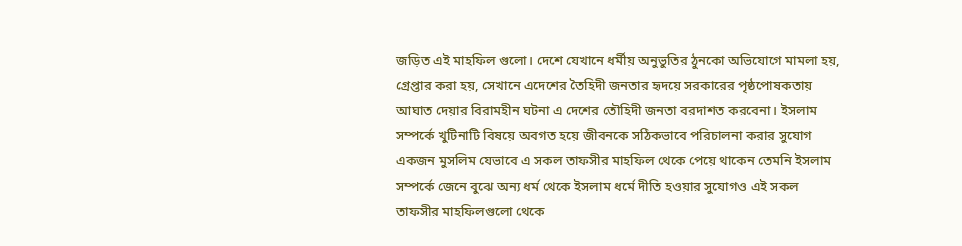জড়িত এই মাহফিল গুলো। দেশে যেখানে ধর্মীয় অনুভুতির ঠুনকো অভিযোগে মামলা হয়, গ্রেপ্তার করা হয়, সেখানে এদেশের তৈহিদী জনতার হৃদয়ে সরকারের পৃষ্ঠপোষকতায় আঘাত দেয়ার বিরামহীন ঘটনা এ দেশের তৌহিদী জনতা বরদাশত করবেনা। ইসলাম সম্পর্কে খুটিনাটি বিষয়ে অবগত হয়ে জীবনকে সঠিকভাবে পরিচালনা করার সুযোগ একজন মুসলিম যেভাবে এ সকল তাফসীর মাহফিল থেকে পেয়ে থাকেন তেমনি ইসলাম সম্পর্কে জেনে বুঝে অন্য ধর্ম থেকে ইসলাম ধর্মে দীতি হওয়ার সুযোগও এই সকল তাফসীর মাহফিলগুলো থেকে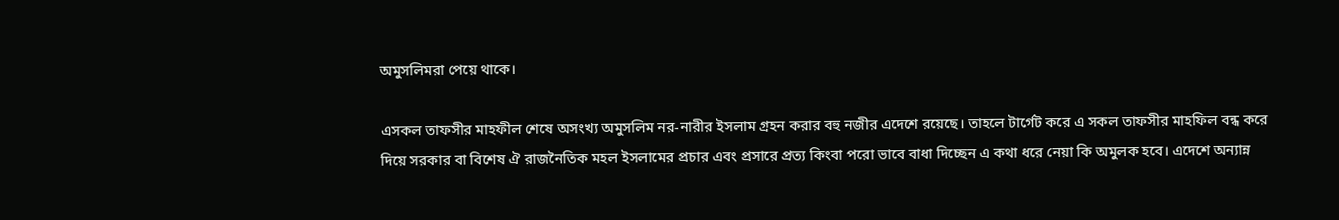অমুসলিমরা পেয়ে থাকে।

এসকল তাফসীর মাহফীল শেষে অসংখ্য অমুসলিম নর-নারীর ইসলাম গ্রহন করার বহু নজীর এদেশে রয়েছে। তাহলে টার্গেট করে এ সকল তাফসীর মাহফিল বন্ধ করে দিয়ে সরকার বা বিশেষ ঐ রাজনৈতিক মহল ইসলামের প্রচার এবং প্রসারে প্রত্য কিংবা পরো ভাবে বাধা দিচ্ছেন এ কথা ধরে নেয়া কি অমুলক হবে। এদেশে অন্যান্ন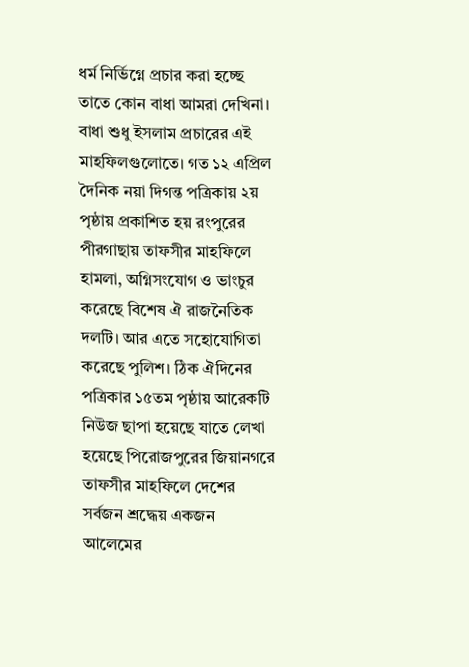ধর্ম নির্ভিগ্নে প্রচার করা হচ্ছে তাতে কোন বাধা আমরা দেখিনা। বাধা শুধু ইসলাম প্রচারের এই মাহফিলগুলোতে। গত ১২ এপ্রিল দৈনিক নয়া দিগন্ত পত্রিকায় ২য় পৃষ্ঠায় প্রকাশিত হয় রংপুরের পীরগাছায় তাফসীর মাহফিলে হামলা, অগ্নিসংযোগ ও ভাংচুর করেছে বিশেষ ঐ রাজনৈতিক দলটি। আর এতে সহোযোগিতা করেছে পুলিশ। ঠিক ঐদিনের পত্রিকার ১৫তম পৃষ্ঠায় আরেকটি নিউজ ছাপা হয়েছে যাতে লেখা হয়েছে পিরোজপুরের জিয়ানগরে তাফসীর মাহফিলে দেশের সর্বজন শ্রদ্ধেয় একজন আলেমের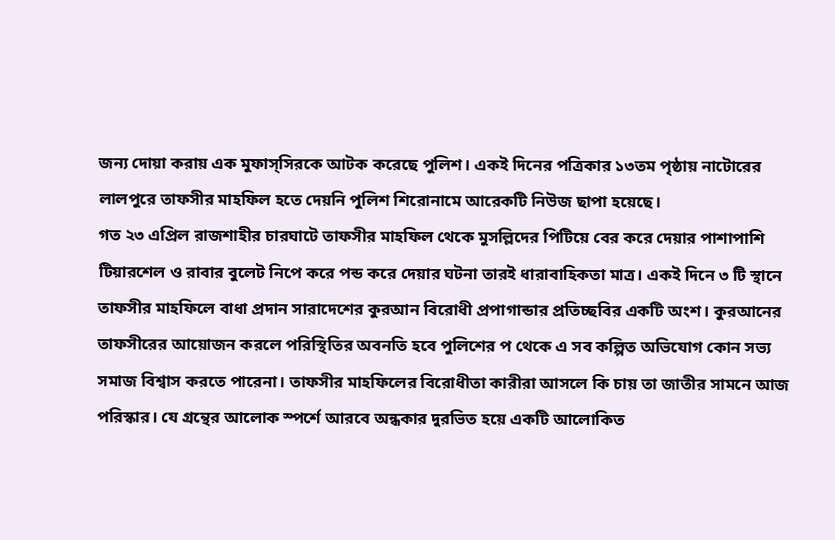জন্য দোয়া করায় এক মুফাস্সিরকে আটক করেছে পুলিশ। একই দিনের পত্রিকার ১৩তম পৃষ্ঠায় নাটোরের লালপুরে তাফসীর মাহফিল হতে দেয়নি পুলিশ শিরোনামে আরেকটি নিউজ ছাপা হয়েছে।
গত ২৩ এপ্রিল রাজশাহীর চারঘাটে তাফসীর মাহফিল থেকে মুসল্লিদের পিটিয়ে বের করে দেয়ার পাশাপাশি টিয়ারশেল ও রাবার বুলেট নিপে করে পন্ড করে দেয়ার ঘটনা তারই ধারাবাহিকতা মাত্র। একই দিনে ৩ টি স্থানে তাফসীর মাহফিলে বাধা প্রদান সারাদেশের কুরআন বিরোধী প্রপাগান্ডার প্রতিচ্ছবির একটি অংশ। কুরআনের তাফসীরের আয়োজন করলে পরিস্থিতির অবনতি হবে পুলিশের প থেকে এ সব কল্পিত অভিযোগ কোন সভ্য সমাজ বিশ্বাস করতে পারেনা। তাফসীর মাহফিলের বিরোধীতা কারীরা আসলে কি চায় তা জাতীর সামনে আজ পরিস্কার। যে গ্রন্থের আলোক স্পর্শে আরবে অন্ধকার দুরভিত হয়ে একটি আলোকিত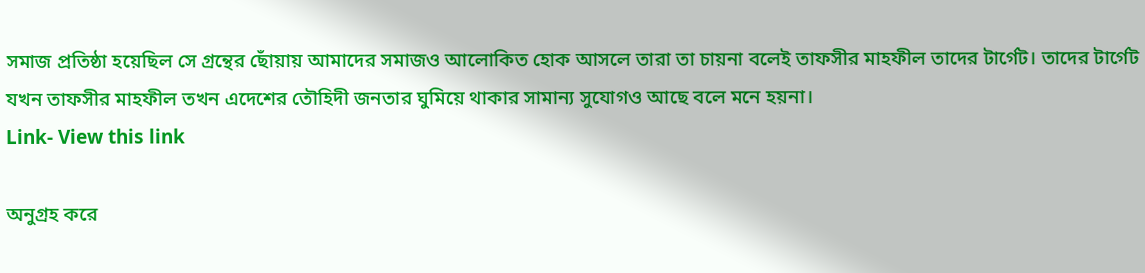সমাজ প্রতিষ্ঠা হয়েছিল সে গ্রন্থের ছোঁয়ায় আমাদের সমাজও আলোকিত হোক আসলে তারা তা চায়না বলেই তাফসীর মাহফীল তাদের টার্গেট। তাদের টার্গেট যখন তাফসীর মাহফীল তখন এদেশের তৌহিদী জনতার ঘুমিয়ে থাকার সামান্য সুযোগও আছে বলে মনে হয়না।
Link- View this link

অনুগ্রহ করে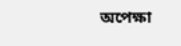অপেক্ষা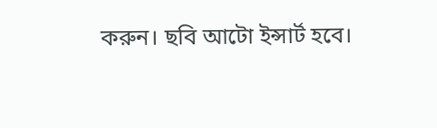করুন। ছবি আটো ইন্সার্ট হবে।